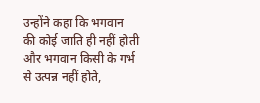उन्होंने कहा कि भगवान की कोई जाति ही नहीं होती और भगवान किसी के गर्भ से उत्पन्न नहीं होते,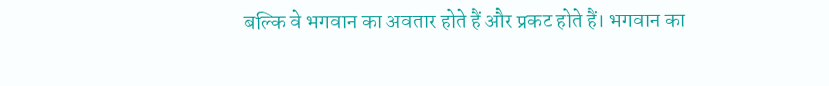बल्कि वे भगवान का अवतार होते हैं और प्रकट होते हैं। भगवान का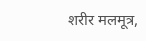शरीर मलमूत्र,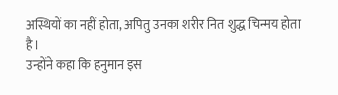अस्थियों का नहीं होता, अपितु उनका शरीर नित शुद्ध चिन्मय होता है।
उन्होंने कहा कि हनुमान इस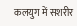कलयुग में सशरीर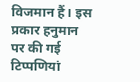विजमान हैं। इस प्रकार हनुमान पर की गई टिप्पणियां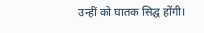उन्हीं को घातक सिद्घ होंगी।